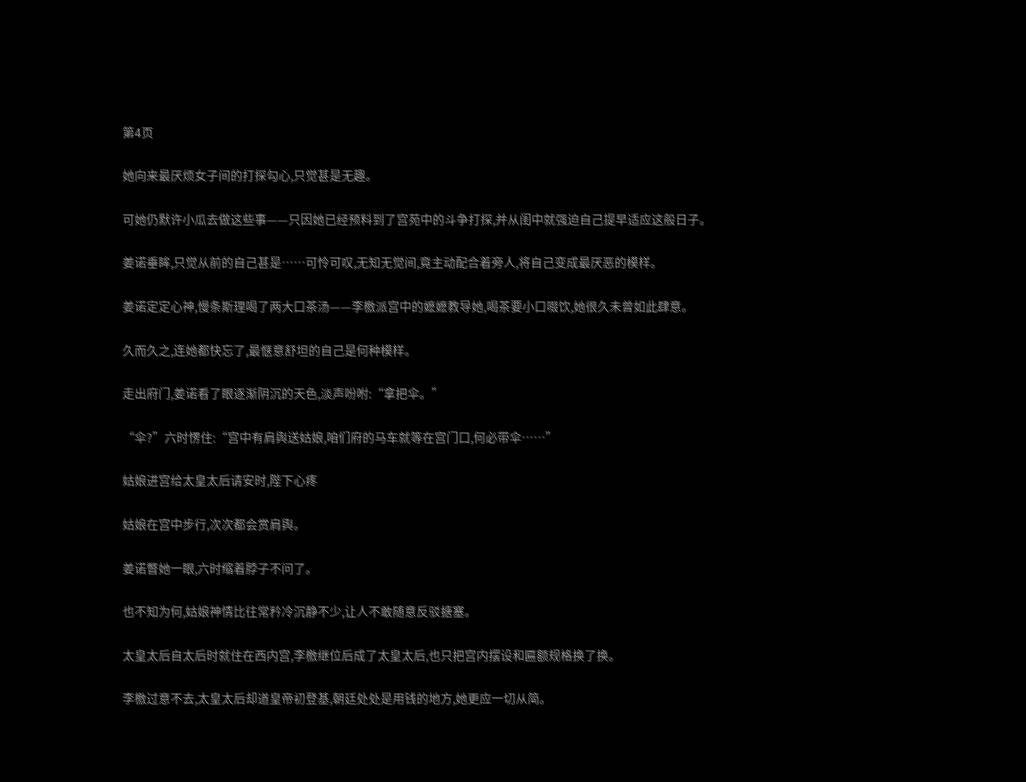第4页

她向来最厌烦女子间的打探勾心,只觉甚是无趣。

可她仍默许小瓜去做这些事——只因她已经预料到了宫苑中的斗争打探,并从闺中就强迫自己提早适应这般日子。

姜诺垂眸,只觉从前的自己甚是……可怜可叹,无知无觉间,竟主动配合着旁人,将自己变成最厌恶的模样。

姜诺定定心神,慢条斯理喝了两大口茶汤——李檄派宫中的嬷嬷教导她,喝茶要小口啜饮,她很久未曾如此肆意。

久而久之,连她都快忘了,最惬意舒坦的自己是何种模样。

走出府门,姜诺看了眼逐渐阴沉的天色,淡声吩咐:“拿把伞。”

“伞?”六时愣住:“宫中有肩舆送姑娘,咱们府的马车就等在宫门口,何必带伞……”

姑娘进宫给太皇太后请安时,陛下心疼

姑娘在宫中步行,次次都会赏肩舆。

姜诺瞥她一眼,六时缩着脖子不问了。

也不知为何,姑娘神情比往常矜冷沉静不少,让人不敢随意反驳搪塞。

太皇太后自太后时就住在西内宫,李檄继位后成了太皇太后,也只把宫内摆设和匾额规格换了换。

李檄过意不去,太皇太后却道皇帝初登基,朝廷处处是用钱的地方,她更应一切从简。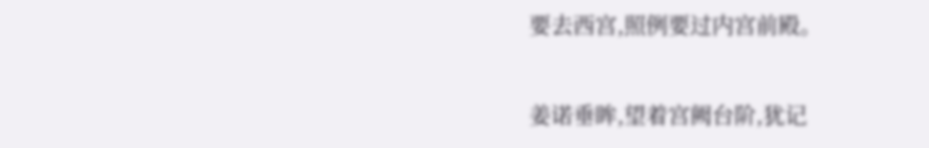要去西宫,照例要过内宫前殿。

姜诺垂眸,望着宫阙台阶,犹记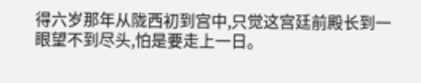得六岁那年从陇西初到宫中,只觉这宫廷前殿长到一眼望不到尽头,怕是要走上一日。